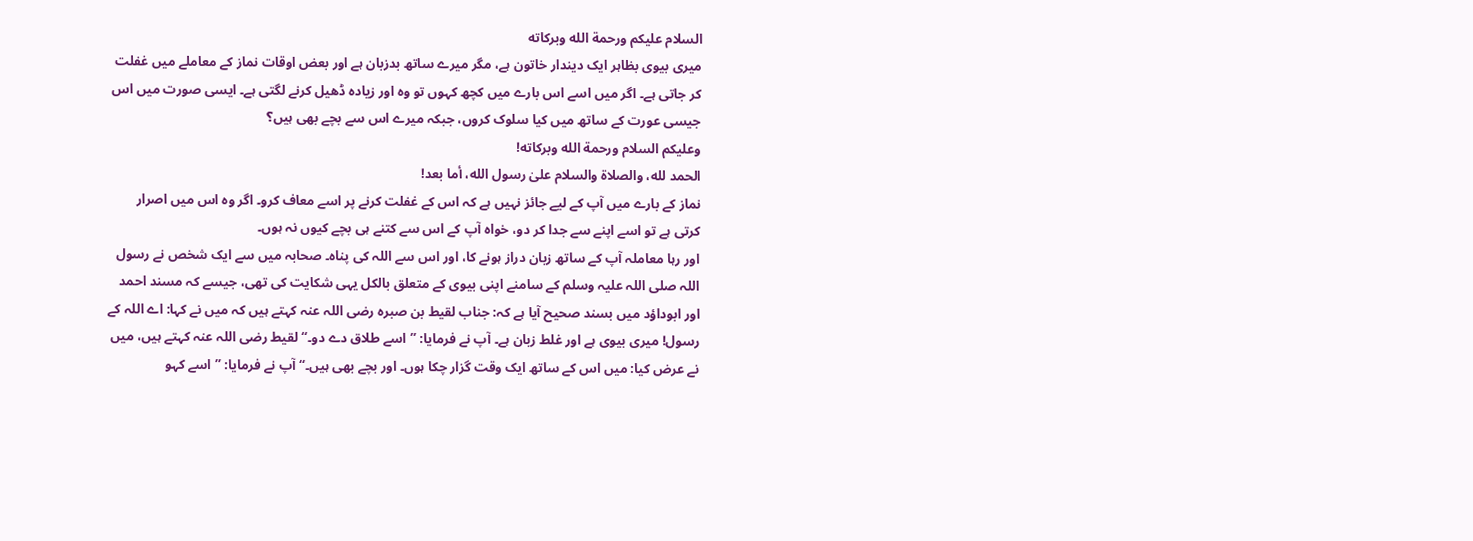السلام عليكم ورحمة الله وبركاته
میری بیوی بظاہر ایک دیندار خاتون ہے، مگر میرے ساتھ بدزبان ہے اور بعض اوقات نماز کے معاملے میں غفلت کر جاتی ہے۔ اگر میں اسے اس بارے میں کچھ کہوں تو وہ اور زیادہ ڈھیل کرنے لگتی ہے۔ ایسی صورت میں اس جیسی عورت کے ساتھ میں کیا سلوک کروں، جبکہ میرے اس سے بچے بھی ہیں؟
وعلیکم السلام ورحمة الله وبرکاته!
الحمد لله، والصلاة والسلام علىٰ رسول الله، أما بعد!
نماز کے بارے میں آپ کے لیے جائز نہیں ہے کہ اس کے غفلت کرنے پر اسے معاف کرو۔ اگر وہ اس میں اصرار کرتی ہے تو اسے اپنے سے جدا کر دو، خواہ آپ کے اس سے کتنے ہی بچے کیوں نہ ہوں۔
اور رہا معاملہ آپ کے ساتھ زبان دراز ہونے کا، اور اس سے اللہ کی پناہ۔ صحابہ میں سے ایک شخص نے رسول اللہ صلی اللہ علیہ وسلم کے سامنے اپنی بیوی کے متعلق بالکل یہی شکایت کی تھی، جیسے کہ مسند احمد اور ابوداؤد میں بسند صحیح آیا ہے کہ: جناب لقیط بن صبرہ رضی اللہ عنہ کہتے ہیں کہ میں نے کہا: اے اللہ کے رسول! میری بیوی ہے اور غلط زبان ہے۔ آپ نے فرمایا: ’’اسے طلاق دے دو۔‘‘ لقیط رضی اللہ عنہ کہتے ہیں، میں نے عرض کیا: میں اس کے ساتھ ایک وقت گزار چکا ہوں۔ اور بچے بھی ہیں۔‘‘ آپ نے فرمایا: ’’اسے کہو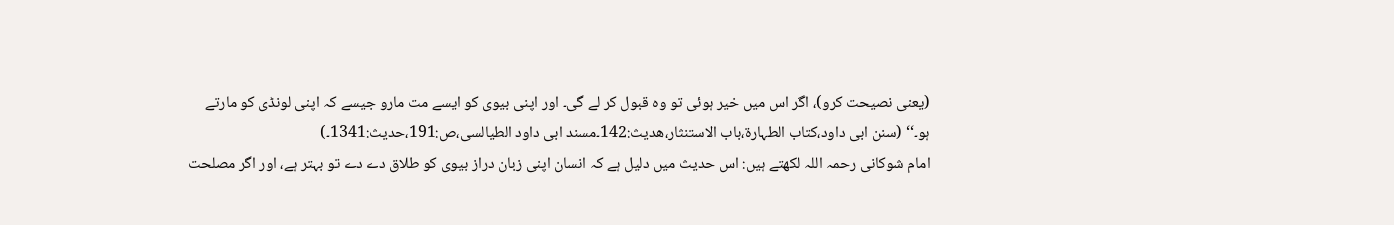(یعنی نصیحت کرو)، اگر اس میں خیر ہوئی تو وہ قبول کر لے گی۔ اور اپنی بیوی کو ایسے مت مارو جیسے کہ اپنی لونڈی کو مارتے ہو۔‘‘ (سنن ابی داود،کتاب الطہارۃ،باب الاستنثار،ھدیث:142۔مسند ابی داود الطیالسی،ص:191،حدیث:1341۔)
امام شوکانی رحمہ اللہ لکھتے ہیں: اس حدیث میں دلیل ہے کہ انسان اپنی زبان دراز بیوی کو طلاق دے دے تو بہتر ہے، اور اگر مصلحت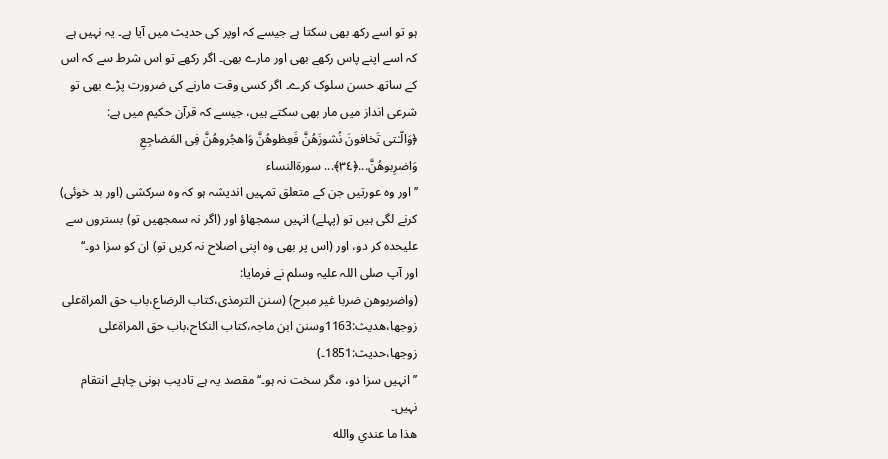ہو تو اسے رکھ بھی سکتا ہے جیسے کہ اوپر کی حدیث میں آیا ہے۔ یہ نہیں ہے کہ اسے اپنے پاس رکھے بھی اور مارے بھی۔ اگر رکھے تو اس شرط سے کہ اس کے ساتھ حسن سلوک کرے۔ اگر کسی وقت مارنے کی ضرورت پڑے بھی تو شرعی انداز میں مار بھی سکتے ہیں، جیسے کہ قرآن حکیم میں ہے:
﴿وَالّـٰتى تَخافونَ نُشوزَهُنَّ فَعِظوهُنَّ وَاهجُروهُنَّ فِى المَضاجِعِ وَاضرِبوهُنَّ...﴿٣٤﴾... سورةالنساء
’’اور وہ عورتیں جن کے متعلق تمہیں اندیشہ ہو کہ وہ سرکشی (اور بد خوئی) کرنے لگی ہیں تو (پہلے) انہیں سمجھاؤ اور (اگر نہ سمجھیں تو) بستروں سے علیحدہ کر دو، اور (اس پر بھی وہ اپنی اصلاح نہ کریں تو) ان کو سزا دو۔‘‘
اور آپ صلی اللہ علیہ وسلم نے فرمایا:
(واضربوهن ضربا غير مبرح) (سنن الترمذی،کتاب الرضاع،باب حق المراۃعلی زوجھا،ھدیث:1163وسنن ابن ماجہ،کتاب النکاح،باب حق المراۃعلی زوجھا،حدیث:1851۔)
’’انہیں سزا دو، مگر سخت نہ ہو۔‘‘ مقصد یہ ہے تادیب ہونی چاہئے انتقام نہیں۔
ھذا ما عندي والله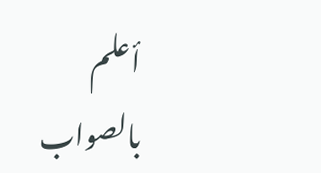أعلم بالصواب